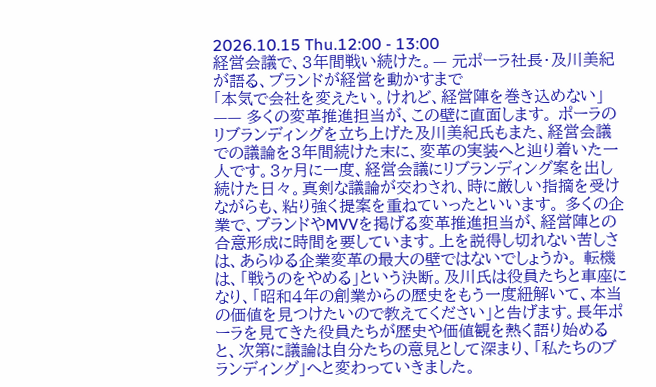2026.10.15 Thu.12:00 - 13:00
経営会議で、3年間戦い続けた。— 元ポーラ社長・及川美紀が語る、ブランドが経営を動かすまで
「本気で会社を変えたい。けれど、経営陣を巻き込めない」 —— 多くの変革推進担当が、この壁に直面します。 ポーラのリブランディングを立ち上げた及川美紀氏もまた、経営会議での議論を3年間続けた末に、変革の実装へと辿り着いた一人です。3ヶ月に一度、経営会議にリブランディング案を出し続けた日々。真剣な議論が交わされ、時に厳しい指摘を受けながらも、粘り強く提案を重ねていったといいます。 多くの企業で、ブランドやMVVを掲げる変革推進担当が、経営陣との合意形成に時間を要しています。上を説得し切れない苦しさは、あらゆる企業変革の最大の壁ではないでしょうか。 転機は、「戦うのをやめる」という決断。及川氏は役員たちと車座になり、「昭和4年の創業からの歴史をもう一度紐解いて、本当の価値を見つけたいので教えてください」と告げます。長年ポーラを見てきた役員たちが歴史や価値観を熱く語り始めると、次第に議論は自分たちの意見として深まり、「私たちのブランディング」へと変わっていきました。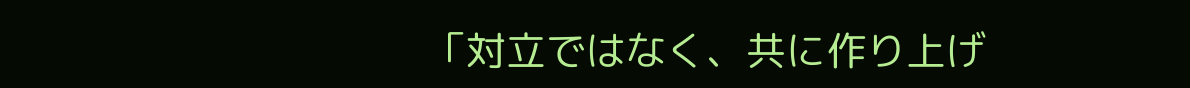「対立ではなく、共に作り上げ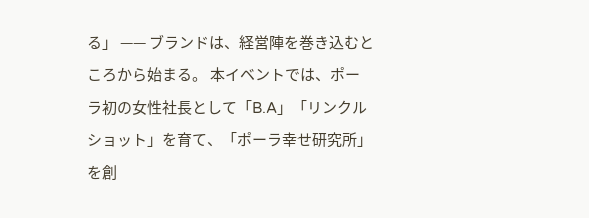る」 —— ブランドは、経営陣を巻き込むところから始まる。 本イベントでは、ポーラ初の女性社長として「B.A」「リンクルショット」を育て、「ポーラ幸せ研究所」を創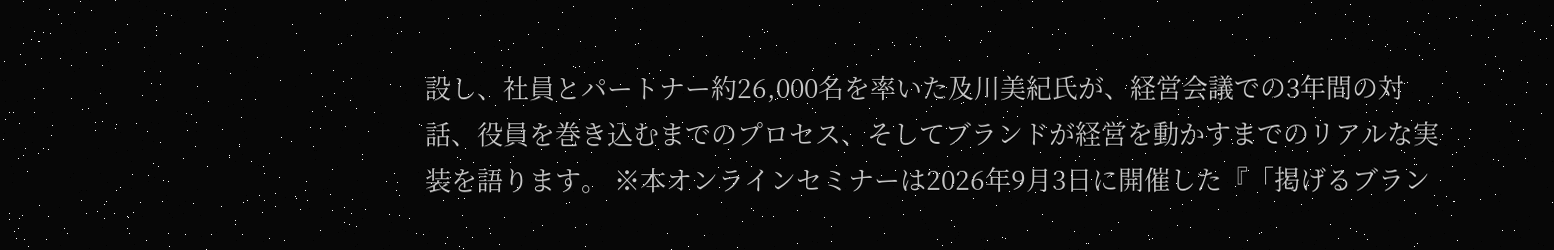設し、社員とパートナー約26,000名を率いた及川美紀氏が、経営会議での3年間の対話、役員を巻き込むまでのプロセス、そしてブランドが経営を動かすまでのリアルな実装を語ります。 ※本オンラインセミナーは2026年9月3日に開催した『「掲げるブラン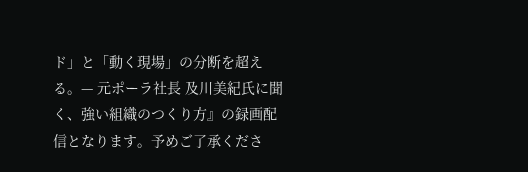ド」と「動く現場」の分断を超える。— 元ポーラ社長 及川美紀氏に聞く、強い組織のつくり方』の録画配信となります。予めご了承くださ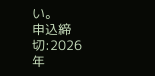い。
申込締切:2026年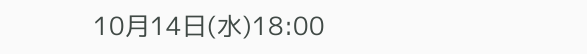10月14日(水)18:00